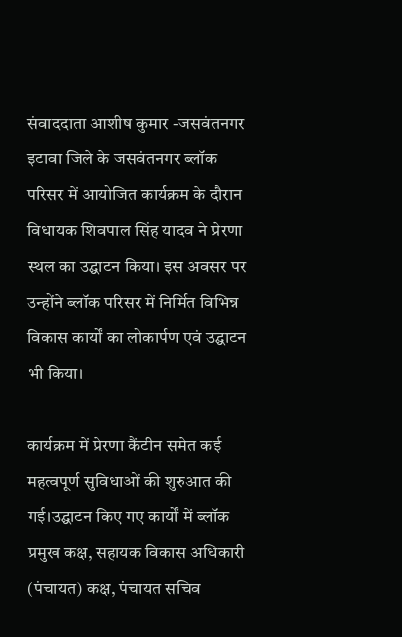संवाददाता आशीष कुमार -जसवंतनगर
इटावा जिले के जसवंतनगर ब्लॉक परिसर में आयोजित कार्यक्रम के दौरान विधायक शिवपाल सिंह यादव ने प्रेरणा स्थल का उद्घाटन किया। इस अवसर पर उन्होंने ब्लॉक परिसर में निर्मित विभिन्न विकास कार्यों का लोकार्पण एवं उद्घाटन भी किया।

कार्यक्रम में प्रेरणा कैंटीन समेत कई महत्वपूर्ण सुविधाओं की शुरुआत की गई।उद्घाटन किए गए कार्यों में ब्लॉक प्रमुख कक्ष, सहायक विकास अधिकारी (पंचायत) कक्ष, पंचायत सचिव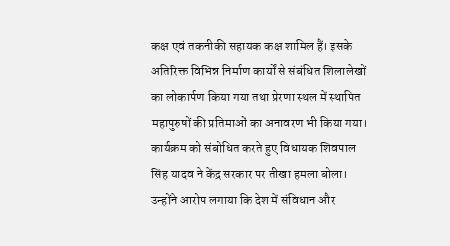कक्ष एवं तकनीकी सहायक कक्ष शामिल हैं। इसके अतिरिक्त विभिन्न निर्माण कार्यों से संबंधित शिलालेखों का लोकार्पण किया गया तथा प्रेरणा स्थल में स्थापित महापुरुषों की प्रतिमाओं का अनावरण भी किया गया।
कार्यक्रम को संबोधित करते हुए विधायक शिवपाल सिंह यादव ने केंद्र सरकार पर तीखा हमला बोला। उन्होंने आरोप लगाया कि देश में संविधान और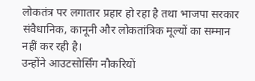लोकतंत्र पर लगातार प्रहार हो रहा है तथा भाजपा सरकार संवैधानिक, कानूनी और लोकतांत्रिक मूल्यों का सम्मान नहीं कर रही है।
उन्होंने आउटसोर्सिंग नौकरियों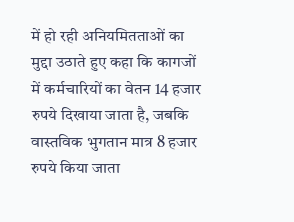में हो रही अनियमितताओं का मुद्दा उठाते हुए कहा कि कागजों में कर्मचारियों का वेतन 14 हजार रुपये दिखाया जाता है, जबकि वास्तविक भुगतान मात्र 8 हजार रुपये किया जाता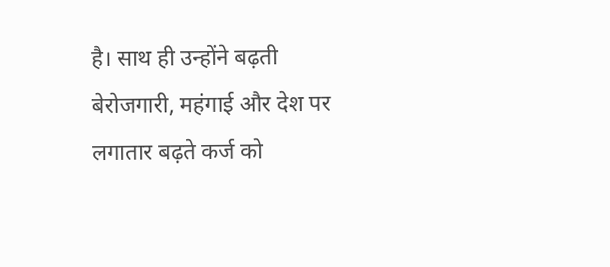है। साथ ही उन्होंने बढ़ती बेरोजगारी, महंगाई और देश पर लगातार बढ़ते कर्ज को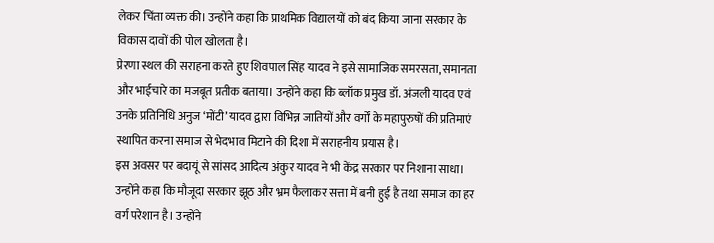लेकर चिंता व्यक्त की। उन्होंने कहा कि प्राथमिक विद्यालयों को बंद किया जाना सरकार के विकास दावों की पोल खोलता है।
प्रेरणा स्थल की सराहना करते हुए शिवपाल सिंह यादव ने इसे सामाजिक समरसता, समानता और भाईचारे का मजबूत प्रतीक बताया। उन्होंने कहा कि ब्लॉक प्रमुख डॉ. अंजली यादव एवं उनके प्रतिनिधि अनुज ‘मोंटी’ यादव द्वारा विभिन्न जातियों और वर्गों के महापुरुषों की प्रतिमाएं स्थापित करना समाज से भेदभाव मिटाने की दिशा में सराहनीय प्रयास है।
इस अवसर पर बदायूं से सांसद आदित्य अंकुर यादव ने भी केंद्र सरकार पर निशाना साधा। उन्होंने कहा कि मौजूदा सरकार झूठ और भ्रम फैलाकर सत्ता में बनी हुई है तथा समाज का हर वर्ग परेशान है। उन्होंने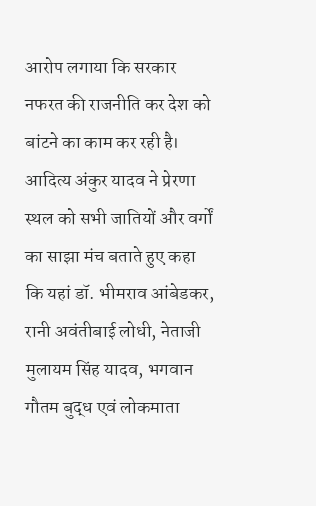आरोप लगाया कि सरकार नफरत की राजनीति कर देश को बांटने का काम कर रही है।
आदित्य अंकुर यादव ने प्रेरणा स्थल को सभी जातियों और वर्गों का साझा मंच बताते हुए कहा कि यहां डॉ. भीमराव आंबेडकर, रानी अवंतीबाई लोधी, नेताजी मुलायम सिंह यादव, भगवान गौतम बुद्ध एवं लोकमाता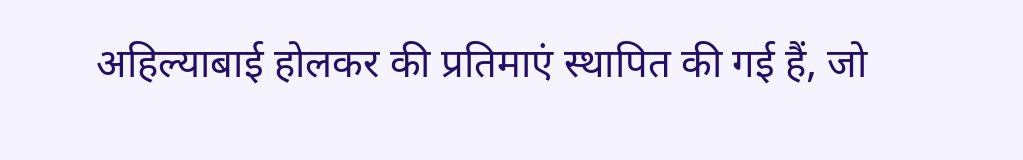अहिल्याबाई होलकर की प्रतिमाएं स्थापित की गई हैं, जो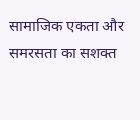सामाजिक एकता और समरसता का सशक्त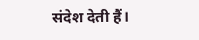संदेश देती हैं।